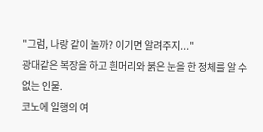"그럼, 나랑 같이 놀까? 이기면 알려주지..."
광대같은 복장을 하고 흰머리와 붉은 눈을 한 정체를 알 수 없는 인물.
코노에 일행의 여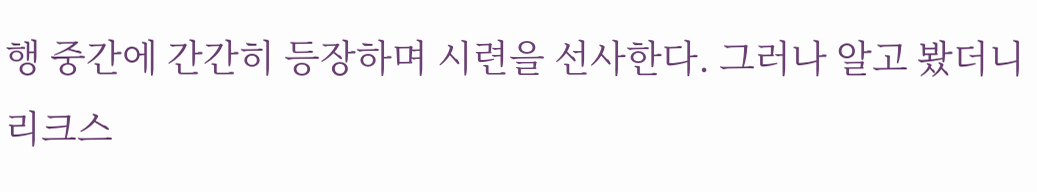행 중간에 간간히 등장하며 시련을 선사한다. 그러나 알고 봤더니
리크스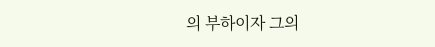의 부하이자 그의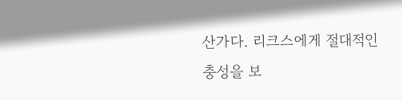산가다. 리크스에게 절대적인
충성을 보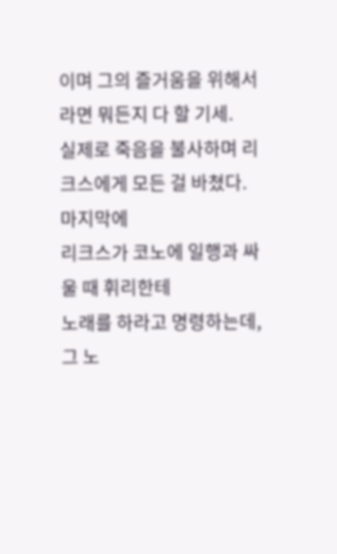이며 그의 즐거움을 위해서라면 뭐든지 다 할 기세.
실제로 죽음을 불사하며 리크스에게 모든 걸 바쳤다.
마지막에
리크스가 코노에 일행과 싸울 때 휘리한테
노래를 하라고 명령하는데, 그 노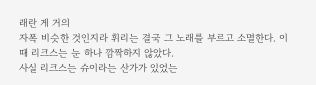래란 게 거의
자폭 비슷한 것인지라 휘리는 결국 그 노래를 부르고 소멸한다. 이때 리크스는 눈 하나 깜짝하지 않았다.
사실 리크스는 슈이라는 산가가 있었는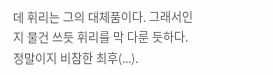데 휘리는 그의 대체품이다. 그래서인지 물건 쓰듯 휘리를 막 다룬 듯하다. 정말이지 비참한 최후(...).